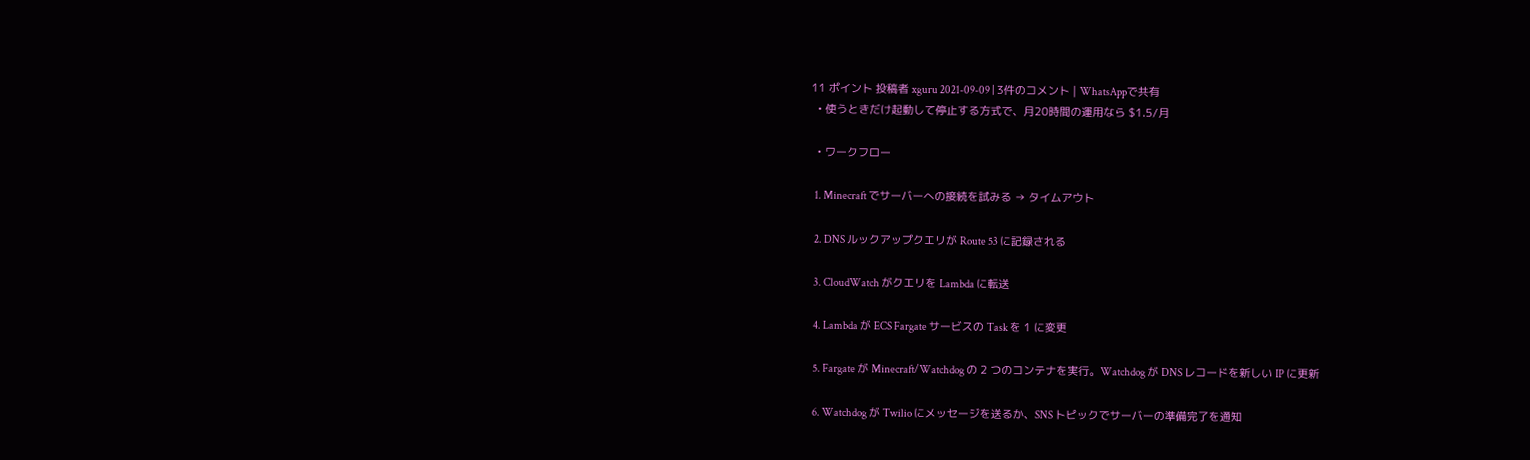11 ポイント 投稿者 xguru 2021-09-09 | 3件のコメント | WhatsAppで共有
  • 使うときだけ起動して停止する方式で、月20時間の運用なら $1.5/月

  • ワークフロー

  1. Minecraft でサーバーへの接続を試みる → タイムアウト

  2. DNS ルックアップクエリが Route 53 に記録される

  3. CloudWatch がクエリを Lambda に転送

  4. Lambda が ECS Fargate サービスの Task を 1 に変更

  5. Fargate が Minecraft/Watchdog の 2 つのコンテナを実行。Watchdog が DNS レコードを新しい IP に更新

  6. Watchdog が Twilio にメッセージを送るか、SNS トピックでサーバーの準備完了を通知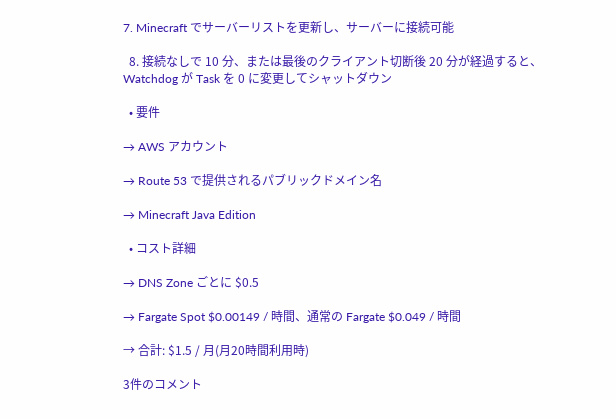7. Minecraft でサーバーリストを更新し、サーバーに接続可能

  8. 接続なしで 10 分、または最後のクライアント切断後 20 分が経過すると、Watchdog が Task を 0 に変更してシャットダウン

  • 要件

→ AWS アカウント

→ Route 53 で提供されるパブリックドメイン名

→ Minecraft Java Edition

  • コスト詳細

→ DNS Zone ごとに $0.5

→ Fargate Spot $0.00149 / 時間、通常の Fargate $0.049 / 時間

→ 合計: $1.5 / 月(月20時間利用時)

3件のコメント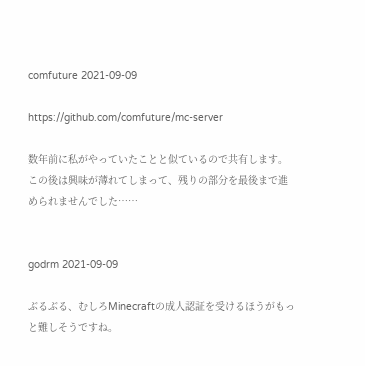comfuture 2021-09-09

https://github.com/comfuture/mc-server

数年前に私がやっていたことと似ているので共有します。この後は興味が薄れてしまって、残りの部分を最後まで進められませんでした……


godrm 2021-09-09

ぶるぶる、むしろMinecraftの成人認証を受けるほうがもっと難しそうですね。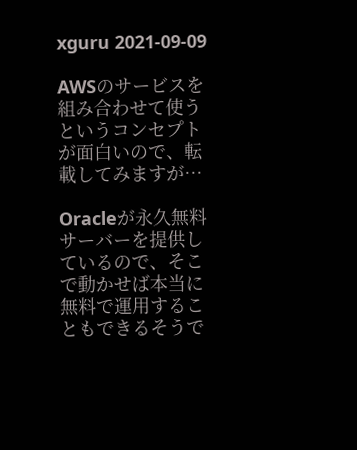xguru 2021-09-09

AWSのサービスを組み合わせて使うというコンセプトが面白いので、転載してみますが…

Oracleが永久無料サーバーを提供しているので、そこで動かせば本当に無料で運用することもできるそうで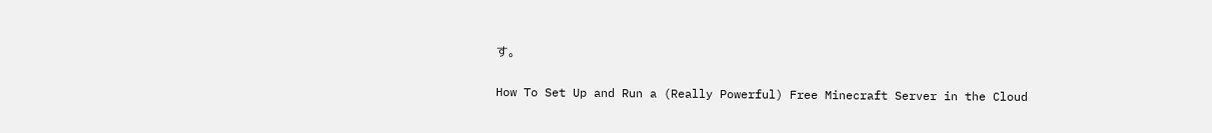す。

How To Set Up and Run a (Really Powerful) Free Minecraft Server in the Cloud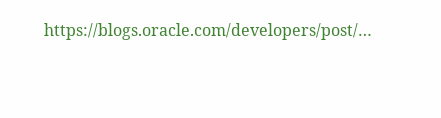https://blogs.oracle.com/developers/post/…